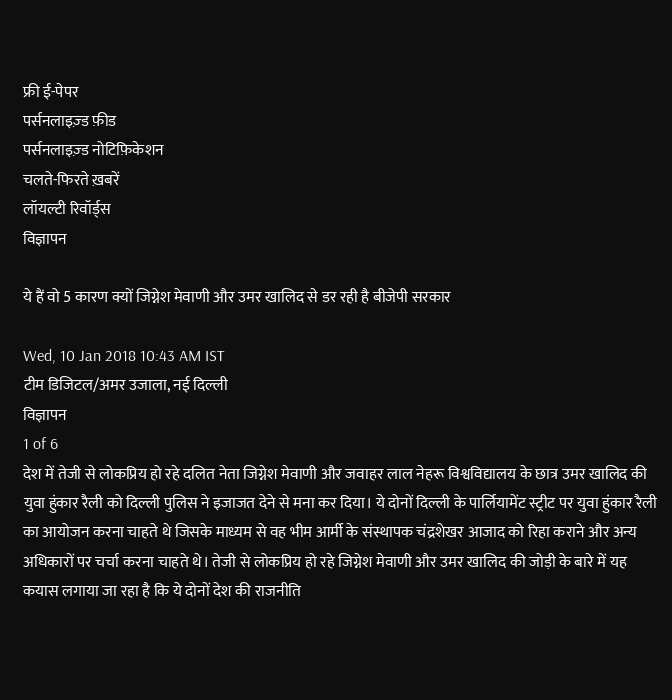फ्री ई-पेपर
पर्सनलाइज़्ड फ़ीड
पर्सनलाइज़्ड नोटिफ़िकेशन
चलते-फिरते ख़बरें
लॉयल्टी रिवॉर्ड्स
विज्ञापन

ये हैं वो 5 कारण क्यों जिग्नेश मेवाणी और उमर खालिद से डर रही है बीजेपी सरकार

Wed, 10 Jan 2018 10:43 AM IST
टीम डिजिटल/अमर उजाला, नई दिल्ली
विज्ञापन
1 of 6
देश में तेजी से लोकप्रिय हो रहे दलित नेता जिग्नेश मेवाणी और जवाहर लाल नेहरू विश्वविद्यालय के छात्र उमर खालिद की युवा हुंकार रैली को दिल्ली पुलिस ने इजाजत देने से मना कर दिया। ये दोनों दिल्ली के पार्लियामेंट स्ट्रीट पर युवा हुंकार रैली का आयोजन करना चाहते थे जिसके माध्यम से वह भीम आर्मी के संस्थापक चंद्रशेखर आजाद को रिहा कराने और अन्य अधिकारों पर चर्चा करना चाहते थे। तेजी से लोकप्रिय हो रहे जिग्नेश मेवाणी और उमर खालिद की जोड़ी के बारे में यह कयास लगाया जा रहा है कि ये दोनों देश की राजनीति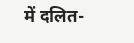में दलित-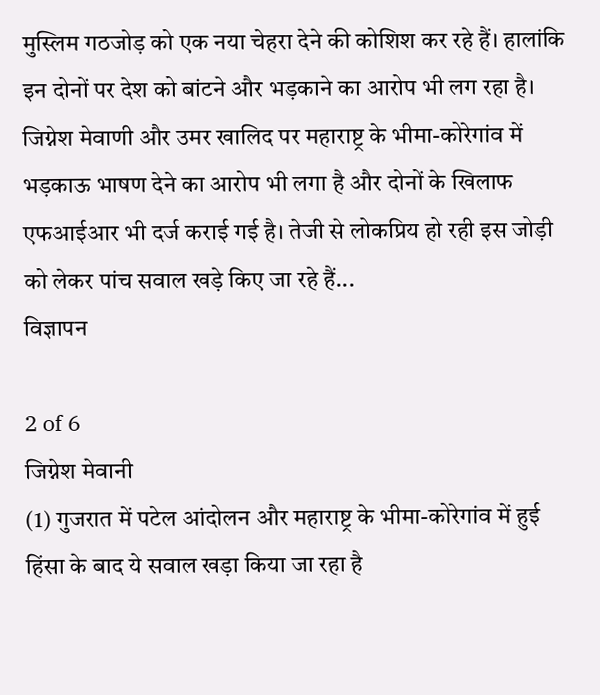मुस्लिम गठजोड़ को एक नया चेहरा देने की कोशिश कर रहे हैं। हालांकि इन दोनों पर देश को बांटने और भड़काने का आरोप भी लग रहा है। जिग्नेश मेवाणी और उमर खालिद पर महाराष्ट्र के भीमा-कोरेगांव में भड़काऊ भाषण देने का आरोप भी लगा है और दोनों के खिलाफ एफआईआर भी दर्ज कराई गई है। तेजी से लोकप्रिय हो रही इस जोड़ी को लेकर पांच सवाल खड़े किए जा रहे हैं...
विज्ञापन

2 of 6
जिग्नेश मेवानी
(1) गुजरात में पटेल आंदोलन और महाराष्ट्र के भीमा-कोरेगांव में हुई हिंसा के बाद ये सवाल खड़ा किया जा रहा है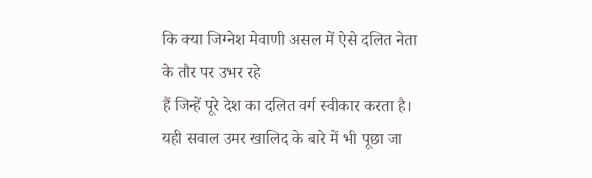कि क्या जिग्नेश मेवाणी असल में ऐसे दलित नेता के तौर पर उभर रहे
हैं जिन्हें पूरे देश का दलित वर्ग स्वीकार करता है। यही सवाल उमर खालिद के बारे में भी पूछा जा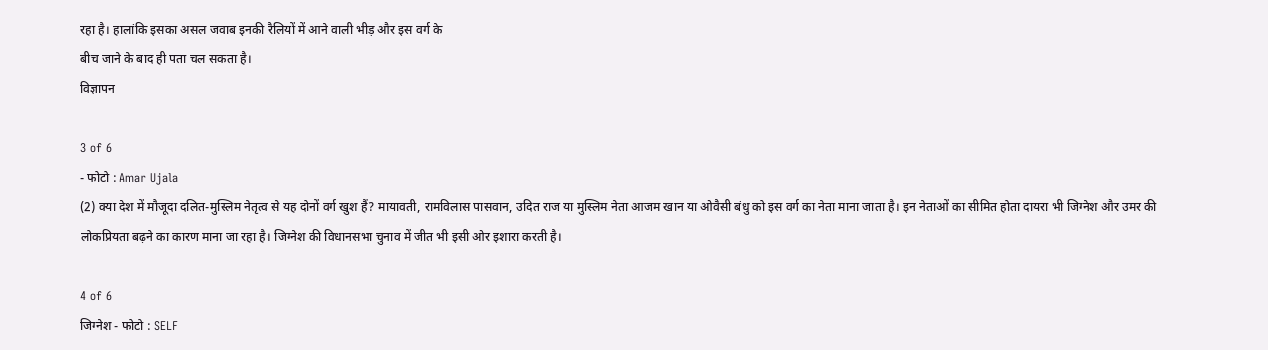रहा है। हालांकि इसका असल जवाब इनकी रैलियों में आने वाली भीड़ और इस वर्ग के
बीच जाने के बाद ही पता चल सकता है।
विज्ञापन

3 of 6
- फोटो : Amar Ujala
(2) क्या देश में मौजूदा दलित-मुस्लिम नेतृत्व से यह दोनों वर्ग खुश हैं? मायावती, रामविलास पासवान, उदित राज या मुस्लिम नेता आजम खान या ओवैसी बंधु को इस वर्ग का नेता माना जाता है। इन नेताओं का सीमित होता दायरा भी जिग्नेश और उमर की लोकप्रियता बढ़ने का कारण माना जा रहा है। जिग्नेश की विधानसभा चुनाव में जीत भी इसी ओर इशारा करती है।

4 of 6
जिग्नेश - फोटो : SELF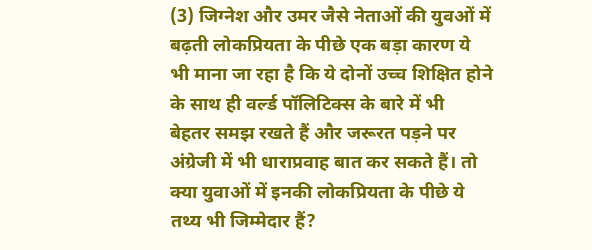(3) जिग्नेश और उमर जैसे नेताओं की युवओं में बढ़ती लोकप्रियता के पीछे एक बड़ा कारण ये भी माना जा रहा है कि ये दोनों उच्च शिक्षित होने के साथ ही वर्ल्ड पॉलिटिक्स के बारे में भी
बेहतर समझ रखते हैं और जरूरत पड़ने पर अंग्रेजी में भी धाराप्रवाह बात कर सकते हैं। तो क्या युवाओं में इनकी लोकप्रियता के पीछे ये तथ्य भी जिम्मेदार हैं?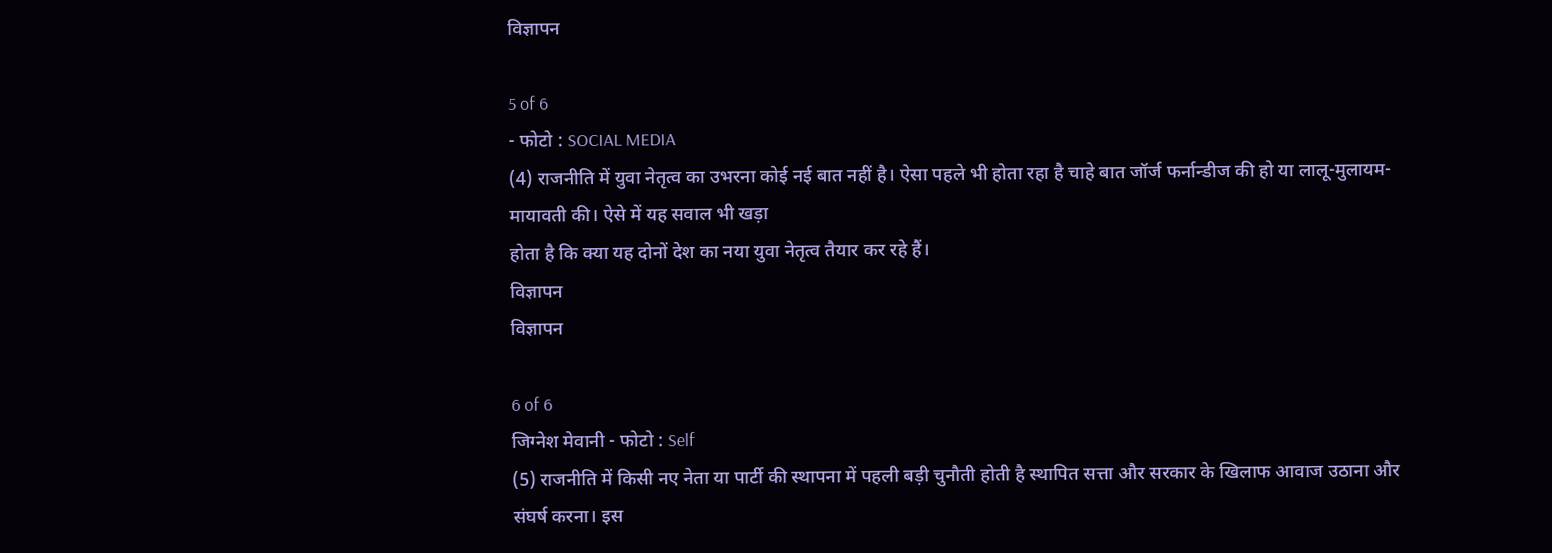विज्ञापन

5 of 6
- फोटो : SOCIAL MEDIA
(4) राजनीति में युवा नेतृत्व का उभरना कोई नई बात नहीं है। ऐसा पहले भी होता रहा है चाहे बात जॉर्ज फर्नान्डीज की हो या लालू-मुलायम-मायावती की। ऐसे में यह सवाल भी खड़ा
होता है कि क्या यह दोनों देश का नया युवा नेतृत्व तैयार कर रहे हैं।
विज्ञापन
विज्ञापन

6 of 6
जिग्नेश मेवानी - फोटो : Self
(5) राजनीति में किसी नए नेता या पार्टी की स्थापना में पहली बड़ी चुनौती होती है स्थापित सत्ता और सरकार के खिलाफ आवाज उठाना और संघर्ष करना। इस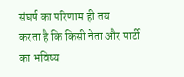संघर्ष का परिणाम ही तय
करता है कि किसी नेता और पार्टी का भविष्य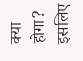क्या होगा? इसलिए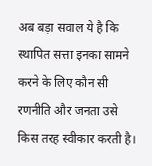अब बड़ा सवाल ये है कि स्थापित सत्ता इनका सामने करने के लिए कौन सी रणनीति और जनता उसे किस तरह स्वीकार करती है।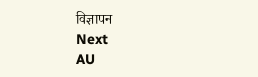विज्ञापन
Next
AU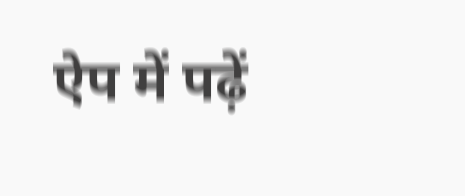ऐप में पढ़ें